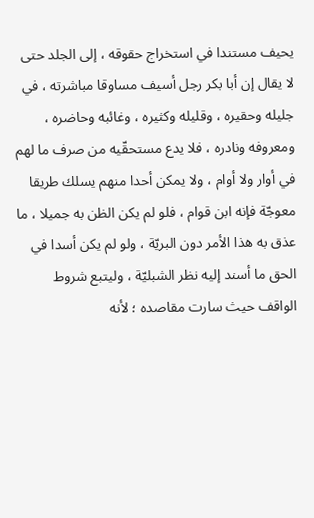يحيف مستندا في استخراج حقوقه ، إلى الجلد حتى لا يقال إن أبا بكر رجل أسيف مساوقا مباشرته ، في جليله وحقيره ، وقليله وكثيره ، وغائبه وحاضره ، ومعروفه ونادره ، فلا يدع مستحقّيه من صرف ما لهم في أوار ولا أوام ، ولا يمكن أحدا منهم يسلك طريقا معوجّة فإنه ابن قوام ، فلو لم يكن الظن به جميلا ، ما عذق به هذا الأمر دون البريّة ، ولو لم يكن أسدا في الحق ما أسند إليه نظر الشبليّة ، وليتبع شروط الواقف حيث سارت مقاصده ؛ لأنه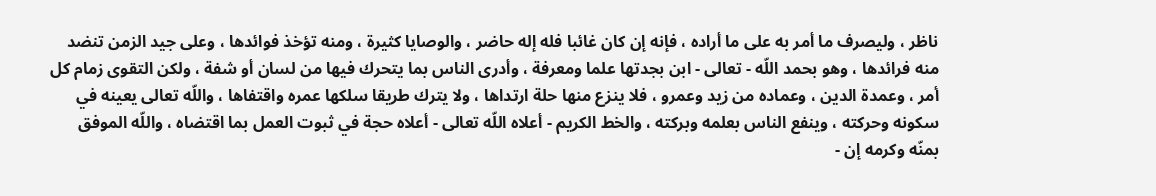ناظر ، وليصرف ما أمر به على ما أراده ، فإنه إن كان غائبا فله إله حاضر ، والوصايا كثيرة ، ومنه تؤخذ فوائدها ، وعلى جيد الزمن تنضد منه فرائدها ، وهو بحمد اللّه - تعالى - ابن بجدتها علما ومعرفة ، وأدرى الناس بما يتحرك فيها من لسان أو شفة ، ولكن التقوى زمام كل أمر ، وعمدة الدين ، وعماده من زيد وعمرو ، فلا ينزع منها حلة ارتداها ، ولا يترك طريقا سلكها عمره واقتفاها ، واللّه تعالى يعينه في سكونه وحركته ، وينفع الناس بعلمه وبركته ، والخط الكريم - أعلاه اللّه تعالى - أعلاه حجة في ثبوت العمل بما اقتضاه ، واللّه الموفق بمنّه وكرمه إن -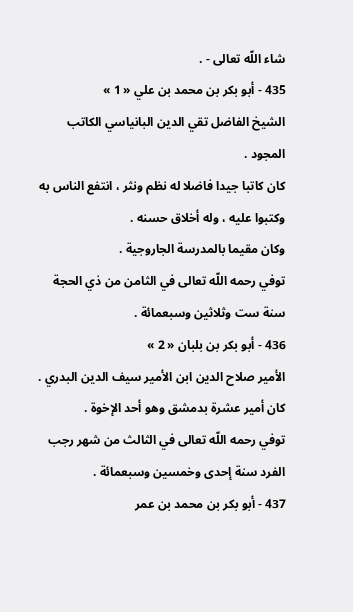شاء اللّه تعالى - .
435 - أبو بكر بن محمد بن علي « 1 »
الشيخ الفاضل تقي الدين البانياسي الكاتب المجود .
كان كاتبا جيدا فاضلا له نظم ونثر ، انتفع الناس به وكتبوا عليه ، وله أخلاق حسنه .
وكان مقيما بالمدرسة الجاروجية .
توفي رحمه اللّه تعالى في الثامن من ذي الحجة سنة ست وثلاثين وسبعمائة .
436 - أبو بكر بن بلبان « 2 »
الأمير صلاح الدين ابن الأمير سيف الدين البدري .
كان أمير عشرة بدمشق وهو أحد الإخوة .
توفي رحمه اللّه تعالى في الثالث من شهر رجب الفرد سنة إحدى وخمسين وسبعمائة .
437 - أبو بكر بن محمد بن عمر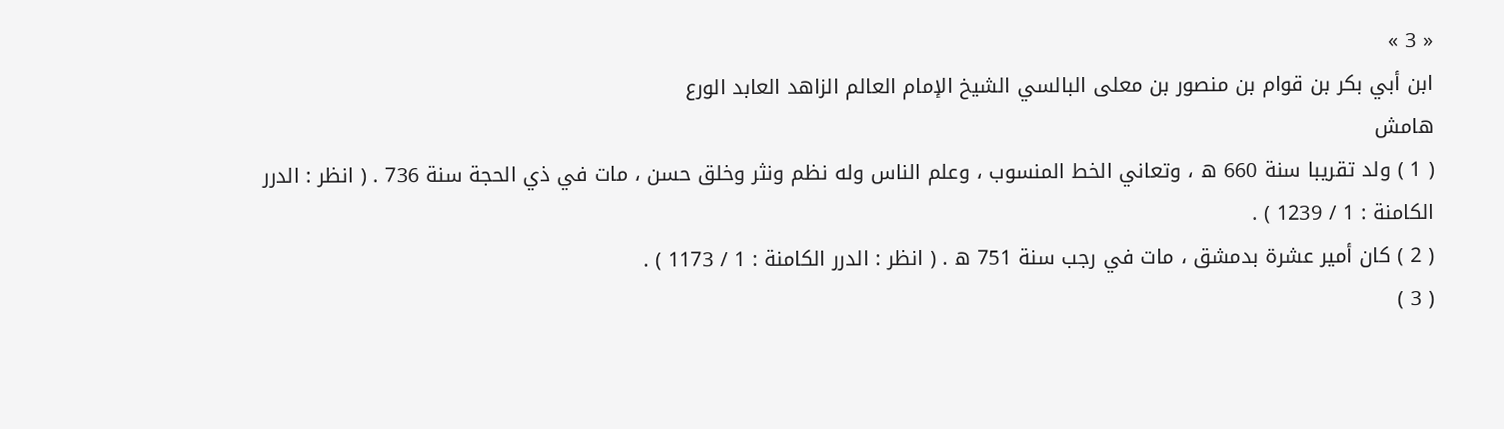« 3 »
ابن أبي بكر بن قوام بن منصور بن معلى البالسي الشيخ الإمام العالم الزاهد العابد الورع
هامش
( 1 ) ولد تقريبا سنة 660 ه ، وتعاني الخط المنسوب ، وعلم الناس وله نظم ونثر وخلق حسن ، مات في ذي الحجة سنة 736 . ( انظر : الدرر الكامنة : 1 / 1239 ) .
( 2 ) كان أمير عشرة بدمشق ، مات في رجب سنة 751 ه . ( انظر : الدرر الكامنة : 1 / 1173 ) .
( 3 )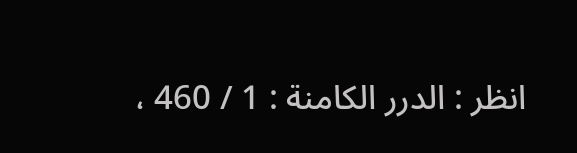انظر : الدرر الكامنة : 1 / 460 ،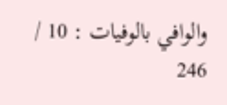والوافي بالوفيات : 10 / 246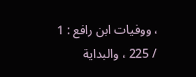، ووفيات ابن رافع : 1 / 225 ، والبداية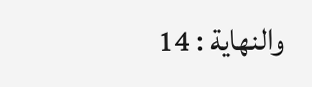والنهاية : 14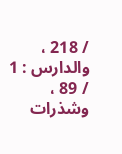/ 218 ، والدارس : 1 / 89 ، وشذرات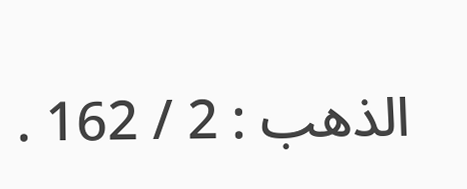الذهب : 2 / 162 .